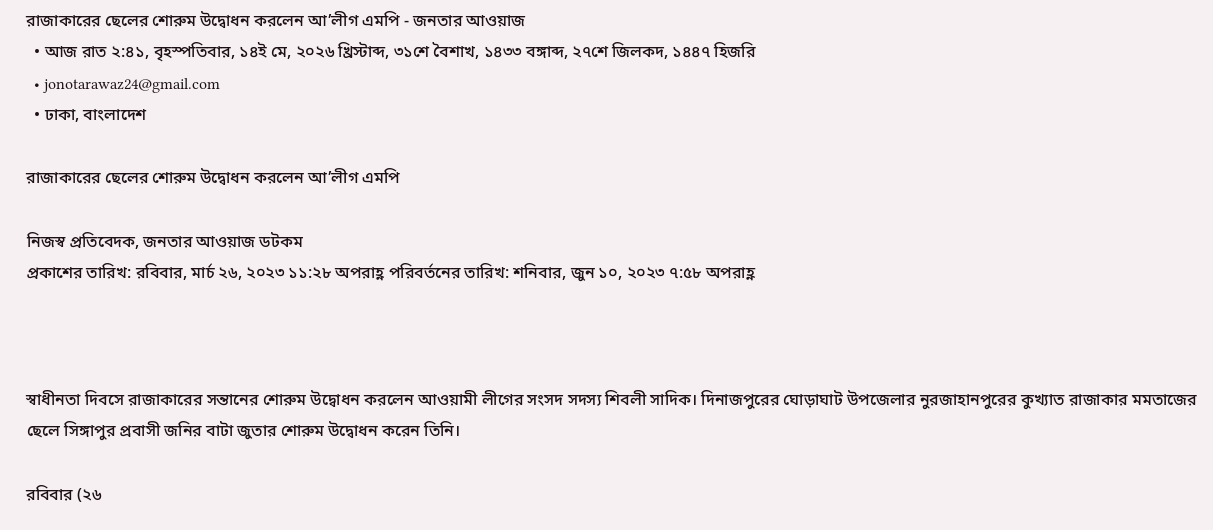রাজাকারের ছেলের শোরুম উদ্বোধন করলেন আ’লীগ এমপি - জনতার আওয়াজ
  • আজ রাত ২:৪১, বৃহস্পতিবার, ১৪ই মে, ২০২৬ খ্রিস্টাব্দ, ৩১শে বৈশাখ, ১৪৩৩ বঙ্গাব্দ, ২৭শে জিলকদ, ১৪৪৭ হিজরি
  • jonotarawaz24@gmail.com
  • ঢাকা, বাংলাদেশ

রাজাকারের ছেলের শোরুম উদ্বোধন করলেন আ’লীগ এমপি

নিজস্ব প্রতিবেদক, জনতার আওয়াজ ডটকম
প্রকাশের তারিখ: রবিবার, মার্চ ২৬, ২০২৩ ১১:২৮ অপরাহ্ণ পরিবর্তনের তারিখ: শনিবার, জুন ১০, ২০২৩ ৭:৫৮ অপরাহ্ণ



স্বাধীনতা দিবসে রাজাকারের সন্তানের শোরুম উদ্বোধন করলেন আওয়ামী লীগের সংসদ সদস্য শিবলী সাদিক। দিনাজপুরের ঘোড়াঘাট উপজেলার নুরজাহানপুরের কুখ্যাত রাজাকার মমতাজের ছেলে সিঙ্গাপুর প্রবাসী জনির বাটা জুতার শোরুম উদ্বোধন করেন তিনি।

রবিবার (২৬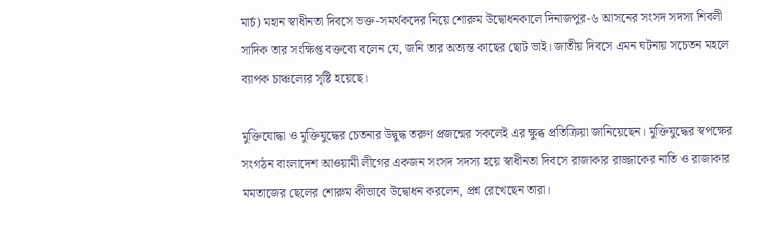মার্চ) মহান স্বাধীনতা দিবসে ভক্ত-সমর্থকদের নিয়ে শোরুম উদ্বোধনকালে দিনাজপুর-৬ আসনের সংসদ সদস্য শিবলী সাদিক তার সংক্ষিপ্ত বক্তব্যে বলেন যে, জনি তার অত্যন্ত কাছের ছোট ভাই। জাতীয় দিবসে এমন ঘটনায় সচেতন মহলে ব্যাপক চাঞ্চল্যের সৃষ্টি হয়েছে।

মুক্তিযোদ্ধা ও মুক্তিযুদ্ধের চেতনার উদ্বুদ্ধ তরুণ প্রজন্মের সকলেই এর ক্ষুব্ধ প্রতিক্রিয়া জানিয়েছেন। মুক্তিযুদ্ধের স্বপক্ষের সংগঠন বাংলাদেশ আওয়ামী লীগের একজন সংসদ সদস্য হয়ে স্বাধীনতা দিবসে রাজাকার রাজ্জাকের নাতি ও রাজাকার মমতাজের ছেলের শোরুম কীভাবে উদ্বোধন করলেন, প্রশ্ন রেখেছেন তারা।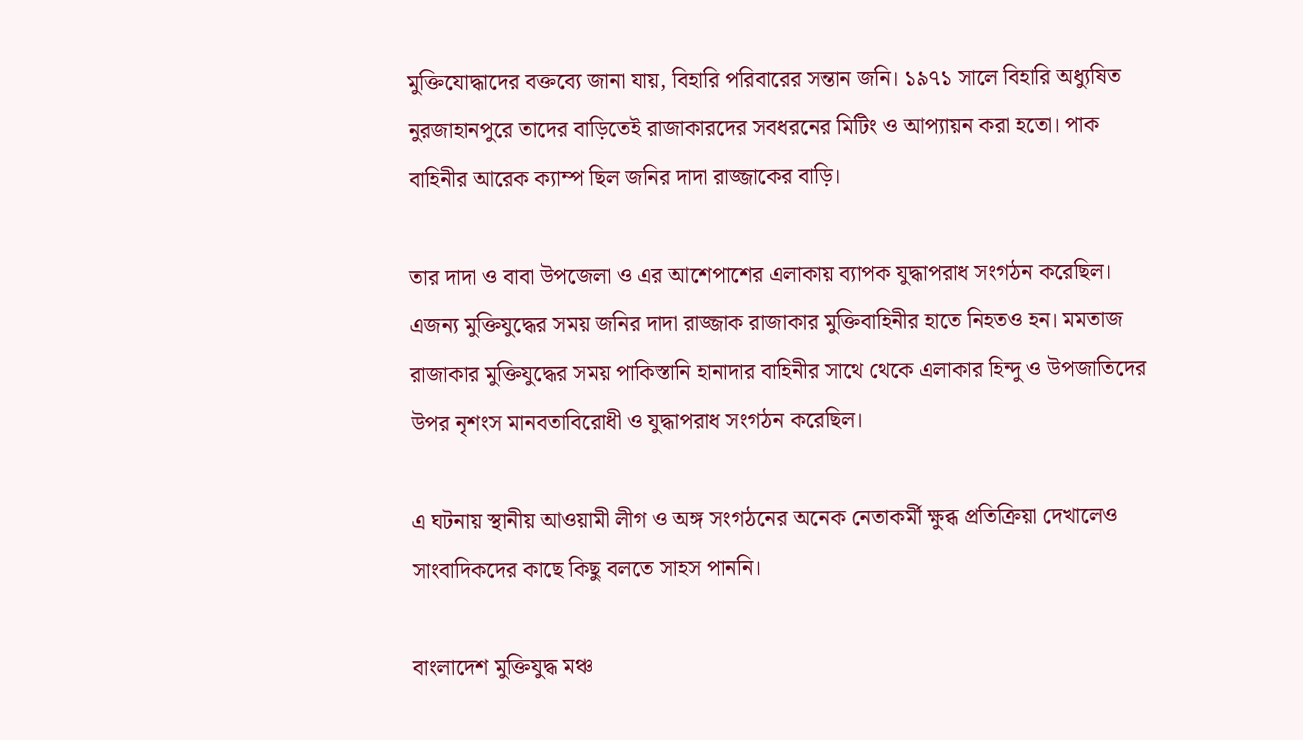মুক্তিযোদ্ধাদের বক্তব্যে জানা যায়, বিহারি পরিবারের সন্তান জনি। ১৯৭১ সালে বিহারি অধ্যুষিত নুরজাহানপুরে তাদের বাড়িতেই রাজাকারদের সবধরনের মিটিং ও আপ্যায়ন করা হতো। পাক বাহিনীর আরেক ক্যাম্প ছিল জনির দাদা রাজ্জাকের বাড়ি।

তার দাদা ও বাবা উপজেলা ও এর আশেপাশের এলাকায় ব্যাপক যুদ্ধাপরাধ সংগঠন করেছিল। এজন্য মুক্তিযুদ্ধের সময় জনির দাদা রাজ্জাক রাজাকার মুক্তিবাহিনীর হাতে নিহতও হন। মমতাজ রাজাকার মুক্তিযুদ্ধের সময় পাকিস্তানি হানাদার বাহিনীর সাথে থেকে এলাকার হিন্দু ও উপজাতিদের উপর নৃশংস মানবতাবিরোধী ও যুদ্ধাপরাধ সংগঠন করেছিল।

এ ঘটনায় স্থানীয় আওয়ামী লীগ ও অঙ্গ সংগঠনের অনেক নেতাকর্মী ক্ষুব্ধ প্রতিক্রিয়া দেখালেও সাংবাদিকদের কাছে কিছু বলতে সাহস পাননি।

বাংলাদেশ মুক্তিযুদ্ধ মঞ্চ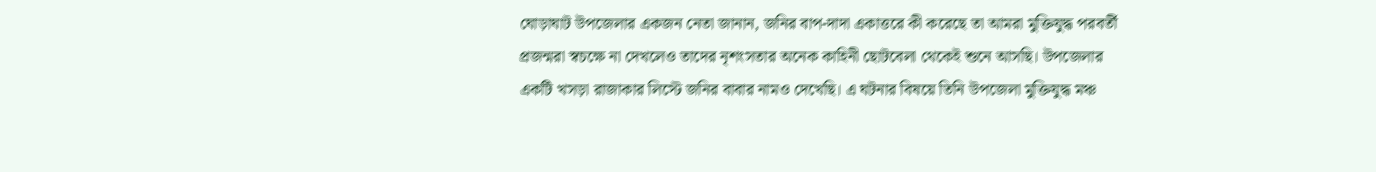ঘোড়াঘাট উপজেলার একজন নেতা জানান, জনির বাপ-দাদা একাত্তরে কী করেছে তা আমরা মুক্তিযুদ্ধ পরবর্তী প্রজন্মরা স্বচক্ষে না দেখলেও তাদের নৃশংসতার অনেক কাহিনী ছোটবেলা থেকেই শুনে আসছি। উপজেলার একটি খসড়া রাজাকার লিস্টে জনির বাবার নামও দেখেছি। এ ঘটনার বিষয়ে তিনি উপজেলা মুক্তিযুদ্ধ মঞ্চ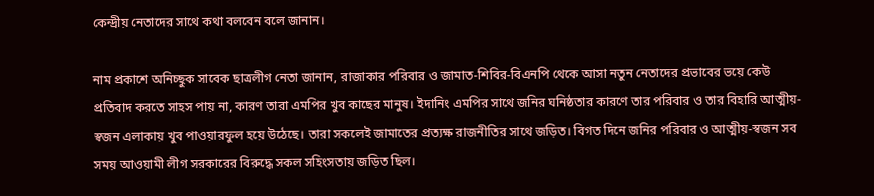কেন্দ্রীয় নেতাদের সাথে কথা বলবেন বলে জানান।

নাম প্রকাশে অনিচ্ছুক সাবেক ছাত্রলীগ নেতা জানান, রাজাকার পরিবার ও জামাত-শিবির-বিএনপি থেকে আসা নতুন নেতাদের প্রভাবের ভয়ে কেউ প্রতিবাদ করতে সাহস পায় না, কারণ তারা এমপির খুব কাছের মানুষ। ইদানিং এমপির সাথে জনির ঘনিষ্ঠতার কারণে তার পরিবার ও তার বিহারি আত্মীয়-স্বজন এলাকায় খুব পাওয়ারফুল হয়ে উঠেছে। তারা সকলেই জামাতের প্রত্যক্ষ রাজনীতির সাথে জড়িত। বিগত দিনে জনির পরিবার ও আত্মীয়-স্বজন সব সময় আওয়ামী লীগ সরকারের বিরুদ্ধে সকল সহিংসতায় জড়িত ছিল।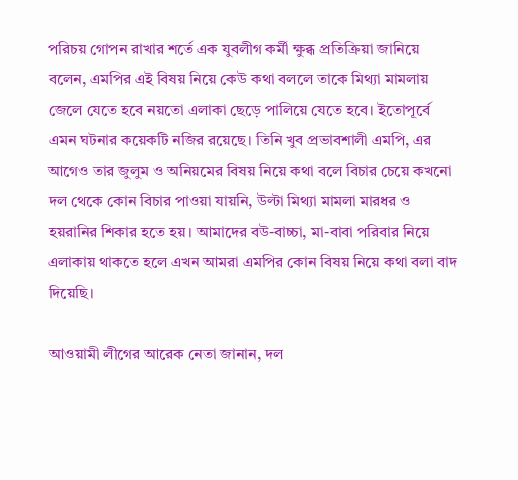পরিচয় গোপন রাখার শর্তে এক যুবলীগ কর্মী ক্ষুব্ধ প্রতিক্রিয়া জানিয়ে বলেন, এমপির এই বিষয় নিয়ে কেউ কথা বললে তাকে মিথ্যা মামলায় জেলে যেতে হবে নয়তো এলাকা ছেড়ে পালিয়ে যেতে হবে। ইতোপূর্বে এমন ঘটনার কয়েকটি নজির রয়েছে। তিনি খুব প্রভাবশালী এমপি, এর আগেও তার জুলুম ও অনিয়মের বিষয় নিয়ে কথা বলে বিচার চেয়ে কখনো দল থেকে কোন বিচার পাওয়া যায়নি, উল্টা মিথ্যা মামলা মারধর ও হয়রানির শিকার হতে হয়। আমাদের বউ-বাচ্চা, মা-বাবা পরিবার নিয়ে এলাকায় থাকতে হলে এখন আমরা এমপির কোন বিষয় নিয়ে কথা বলা বাদ দিয়েছি।

আওয়ামী লীগের আরেক নেতা জানান, দল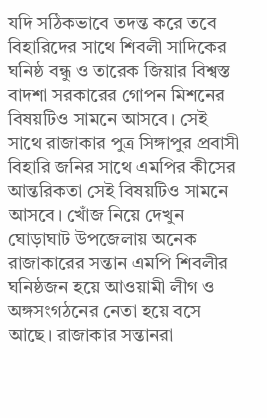যদি সঠিকভাবে তদন্ত করে তবে বিহারিদের সাথে শিবলী সাদিকের ঘনিষ্ঠ বন্ধু ও তারেক জিয়ার বিশ্বস্ত বাদশা সরকারের গোপন মিশনের বিষয়টিও সামনে আসবে। সেই সাথে রাজাকার পুত্র সিঙ্গাপুর প্রবাসী বিহারি জনির সাথে এমপির কীসের আন্তরিকতা সেই বিষয়টিও সামনে আসবে। খোঁজ নিয়ে দেখুন ঘোড়াঘাট উপজেলায় অনেক রাজাকারের সন্তান এমপি শিবলীর ঘনিষ্ঠজন হয়ে আওয়ামী লীগ ও অঙ্গসংগঠনের নেতা হয়ে বসে আছে। রাজাকার সন্তানরা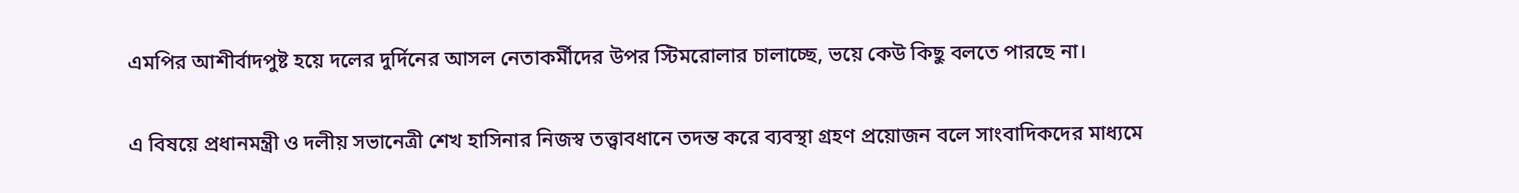এমপির আশীর্বাদপুষ্ট হয়ে দলের দুর্দিনের আসল নেতাকর্মীদের উপর স্টিমরোলার চালাচ্ছে, ভয়ে কেউ কিছু বলতে পারছে না।

এ বিষয়ে প্রধানমন্ত্রী ও দলীয় সভানেত্রী শেখ হাসিনার নিজস্ব তত্ত্বাবধানে তদন্ত করে ব্যবস্থা গ্রহণ প্রয়োজন বলে সাংবাদিকদের মাধ্যমে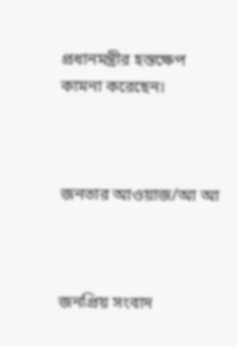প্রধানমন্ত্রীর হস্তক্ষেপ কামনা করেছেন।



জনতার আওয়াজ/আ আ



জনপ্রিয় সংবাদ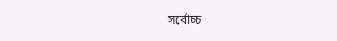সর্বোচ্চ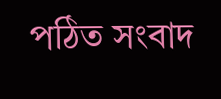পঠিত সংবাদ